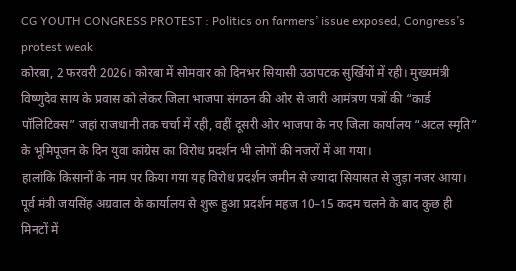CG YOUTH CONGRESS PROTEST : Politics on farmers’ issue exposed, Congress’s protest weak
कोरबा, 2 फरवरी 2026। कोरबा में सोमवार को दिनभर सियासी उठापटक सुर्खियों में रही। मुख्यमंत्री विष्णुदेव साय के प्रवास को लेकर जिला भाजपा संगठन की ओर से जारी आमंत्रण पत्रों की “कार्ड पॉलिटिक्स” जहां राजधानी तक चर्चा में रही, वहीं दूसरी ओर भाजपा के नए जिला कार्यालय “अटल स्मृति” के भूमिपूजन के दिन युवा कांग्रेस का विरोध प्रदर्शन भी लोगों की नजरों में आ गया।
हालांकि किसानों के नाम पर किया गया यह विरोध प्रदर्शन जमीन से ज्यादा सियासत से जुड़ा नजर आया। पूर्व मंत्री जयसिंह अग्रवाल के कार्यालय से शुरू हुआ प्रदर्शन महज 10–15 कदम चलने के बाद कुछ ही मिनटों में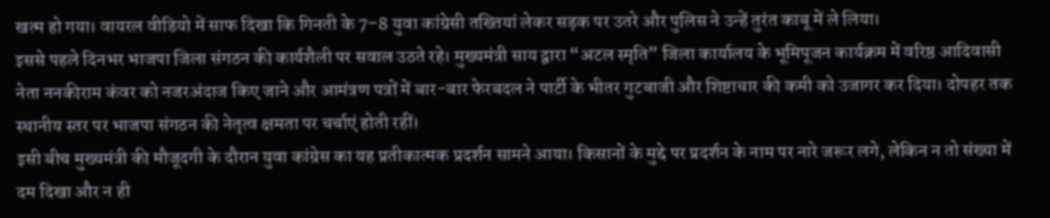खत्म हो गया। वायरल वीडियो में साफ दिखा कि गिनती के 7–8 युवा कांग्रेसी तख्तियां लेकर सड़क पर उतरे और पुलिस ने उन्हें तुरंत काबू में ले लिया।
इससे पहले दिनभर भाजपा जिला संगठन की कार्यशैली पर सवाल उठते रहे। मुख्यमंत्री साय द्वारा “अटल स्मृति” जिला कार्यालय के भूमिपूजन कार्यक्रम में वरिष्ठ आदिवासी नेता ननकीराम कंवर को नजरअंदाज किए जाने और आमंत्रण पत्रों में बार-बार फेरबदल ने पार्टी के भीतर गुटबाजी और शिष्टाचार की कमी को उजागर कर दिया। दोपहर तक स्थानीय स्तर पर भाजपा संगठन की नेतृत्व क्षमता पर चर्चाएं होती रहीं।
इसी बीच मुख्यमंत्री की मौजूदगी के दौरान युवा कांग्रेस का यह प्रतीकात्मक प्रदर्शन सामने आया। किसानों के मुद्दे पर प्रदर्शन के नाम पर नारे जरूर लगे, लेकिन न तो संख्या में दम दिखा और न ही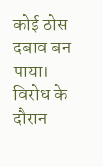कोई ठोस दबाव बन पाया। विरोध के दौरान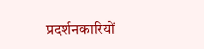प्रदर्शनकारियों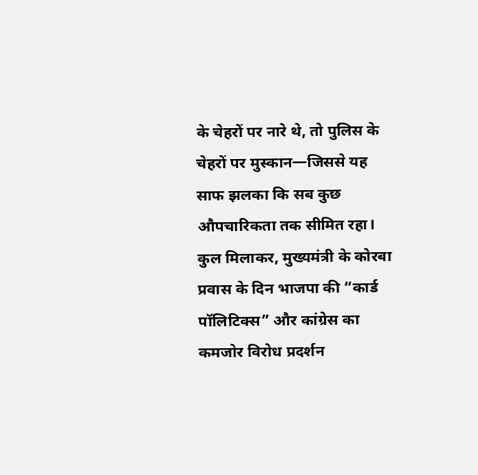के चेहरों पर नारे थे, तो पुलिस के चेहरों पर मुस्कान—जिससे यह साफ झलका कि सब कुछ औपचारिकता तक सीमित रहा।
कुल मिलाकर, मुख्यमंत्री के कोरबा प्रवास के दिन भाजपा की “कार्ड पॉलिटिक्स” और कांग्रेस का कमजोर विरोध प्रदर्शन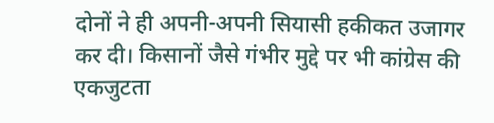दोनों ने ही अपनी-अपनी सियासी हकीकत उजागर कर दी। किसानों जैसे गंभीर मुद्दे पर भी कांग्रेस की एकजुटता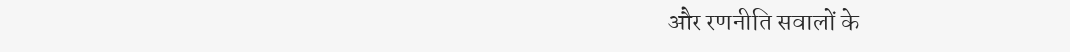और रणनीति सवालों के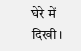घेरे में दिखी।